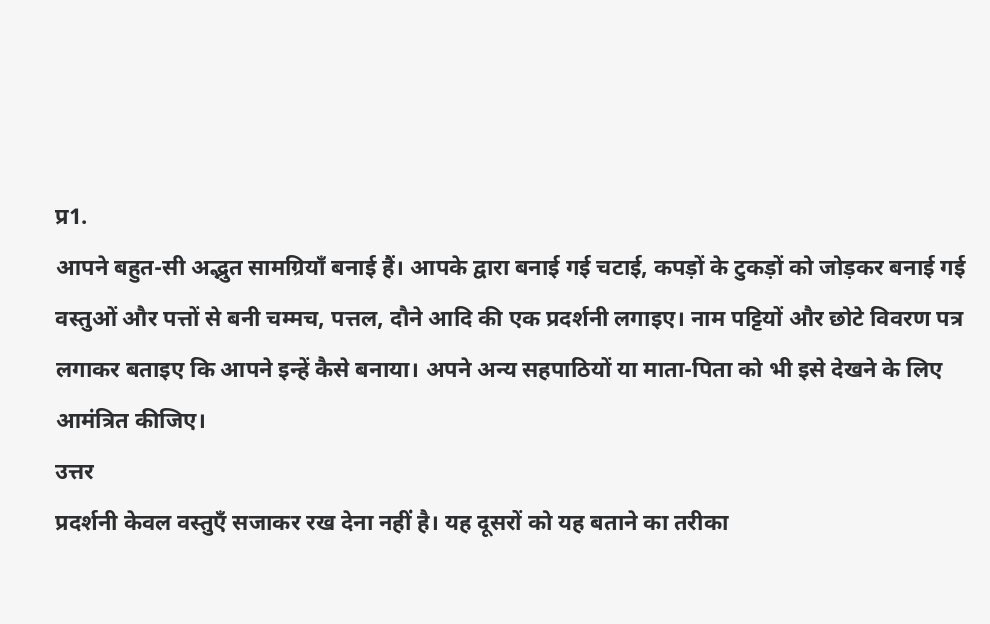प्र1.
आपने बहुत-सी अद्भुत सामग्रियाँ बनाई हैं। आपके द्वारा बनाई गई चटाई, कपड़ों के टुकड़ों को जोड़कर बनाई गई वस्तुओं और पत्तों से बनी चम्मच, पत्तल, दौने आदि की एक प्रदर्शनी लगाइए। नाम पट्टियों और छोटे विवरण पत्र लगाकर बताइए कि आपने इन्हें कैसे बनाया। अपने अन्य सहपाठियों या माता-पिता को भी इसे देखने के लिए आमंत्रित कीजिए।
उत्तर
प्रदर्शनी केवल वस्तुएँ सजाकर रख देना नहीं है। यह दूसरों को यह बताने का तरीका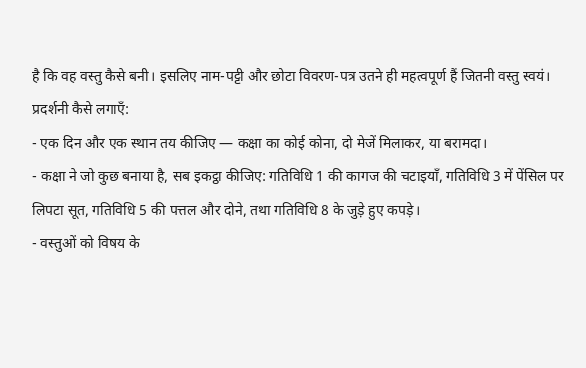है कि वह वस्तु कैसे बनी। इसलिए नाम-पट्टी और छोटा विवरण-पत्र उतने ही महत्वपूर्ण हैं जितनी वस्तु स्वयं।
प्रदर्शनी कैसे लगाएँ:
- एक दिन और एक स्थान तय कीजिए — कक्षा का कोई कोना, दो मेजें मिलाकर, या बरामदा।
- कक्षा ने जो कुछ बनाया है, सब इकट्ठा कीजिए: गतिविधि 1 की कागज की चटाइयाँ, गतिविधि 3 में पेंसिल पर लिपटा सूत, गतिविधि 5 की पत्तल और दोने, तथा गतिविधि 8 के जुड़े हुए कपड़े।
- वस्तुओं को विषय के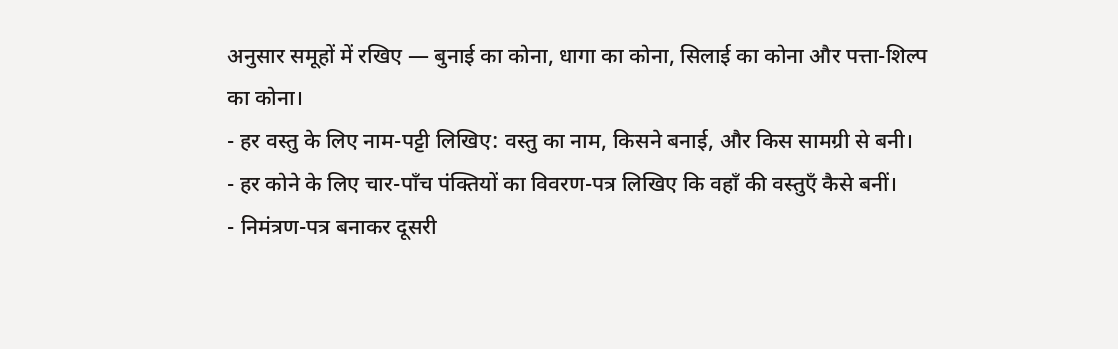अनुसार समूहों में रखिए — बुनाई का कोना, धागा का कोना, सिलाई का कोना और पत्ता-शिल्प का कोना।
- हर वस्तु के लिए नाम-पट्टी लिखिए: वस्तु का नाम, किसने बनाई, और किस सामग्री से बनी।
- हर कोने के लिए चार-पाँच पंक्तियों का विवरण-पत्र लिखिए कि वहाँ की वस्तुएँ कैसे बनीं।
- निमंत्रण-पत्र बनाकर दूसरी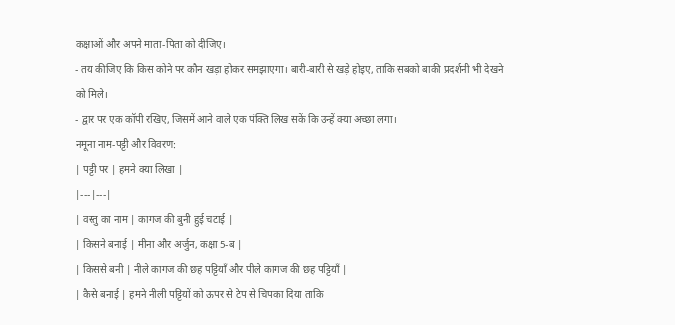कक्षाओं और अपने माता-पिता को दीजिए।
- तय कीजिए कि किस कोने पर कौन खड़ा होकर समझाएगा। बारी-बारी से खड़े होइए, ताकि सबको बाकी प्रदर्शनी भी देखने को मिले।
- द्वार पर एक कॉपी रखिए, जिसमें आने वाले एक पंक्ति लिख सकें कि उन्हें क्या अच्छा लगा।
नमूना नाम-पट्टी और विवरण:
| पट्टी पर | हमने क्या लिखा |
|---|---|
| वस्तु का नाम | कागज की बुनी हुई चटाई |
| किसने बनाई | मीना और अर्जुन, कक्षा 5-ब |
| किससे बनी | नीले कागज की छह पट्टियाँ और पीले कागज की छह पट्टियाँ |
| कैसे बनाई | हमने नीली पट्टियों को ऊपर से टेप से चिपका दिया ताकि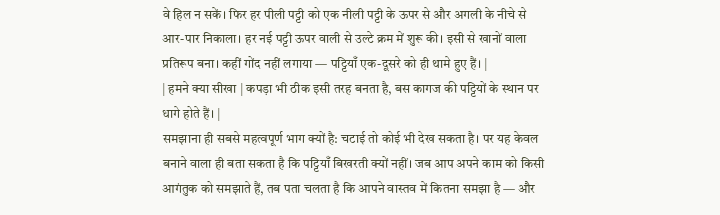वे हिल न सकें। फिर हर पीली पट्टी को एक नीली पट्टी के ऊपर से और अगली के नीचे से आर-पार निकाला। हर नई पट्टी ऊपर वाली से उल्टे क्रम में शुरू की। इसी से खानों वाला प्रतिरूप बना। कहीं गोंद नहीं लगाया — पट्टियाँ एक-दूसरे को ही थामे हुए हैं। |
| हमने क्या सीखा | कपड़ा भी ठीक इसी तरह बनता है, बस कागज की पट्टियों के स्थान पर धागे होते हैं। |
समझाना ही सबसे महत्वपूर्ण भाग क्यों है: चटाई तो कोई भी देख सकता है। पर यह केवल बनाने वाला ही बता सकता है कि पट्टियाँ बिखरती क्यों नहीं। जब आप अपने काम को किसी आगंतुक को समझाते हैं, तब पता चलता है कि आपने वास्तव में कितना समझा है — और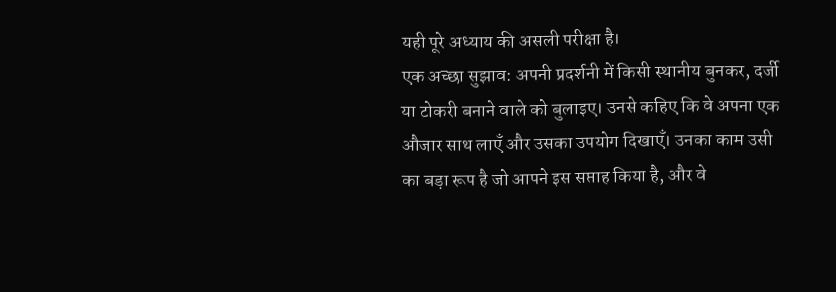यही पूरे अध्याय की असली परीक्षा है।
एक अच्छा सुझाव: अपनी प्रदर्शनी में किसी स्थानीय बुनकर, दर्जी या टोकरी बनाने वाले को बुलाइए। उनसे कहिए कि वे अपना एक औजार साथ लाएँ और उसका उपयोग दिखाएँ। उनका काम उसी का बड़ा रूप है जो आपने इस सप्ताह किया है, और वे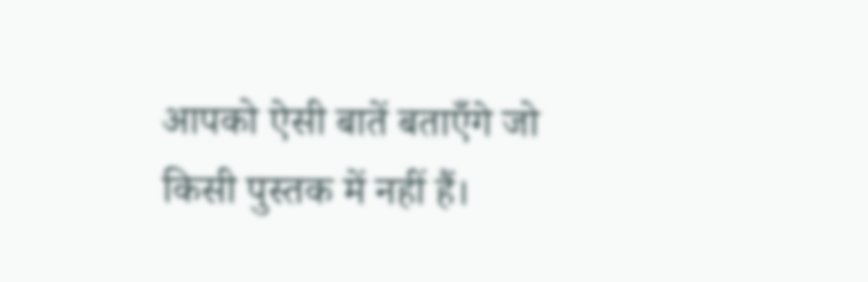आपको ऐसी बातें बताएँगे जो किसी पुस्तक में नहीं हैं।